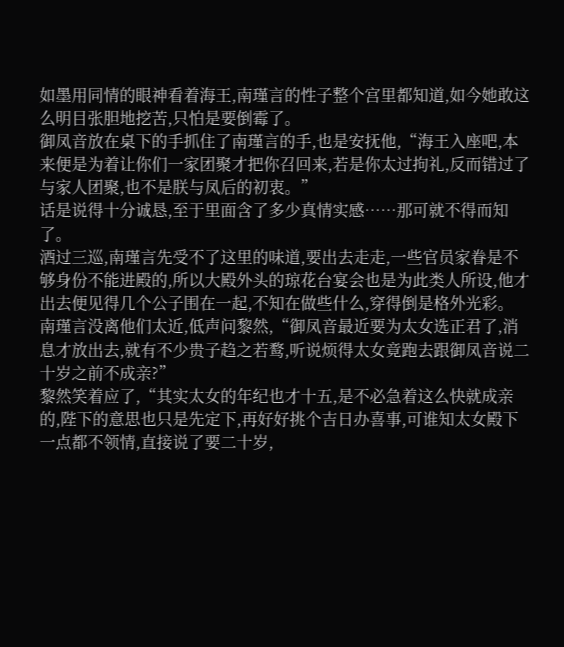如墨用同情的眼神看着海王,南瑾言的性子整个宫里都知道,如今她敢这么明目张胆地挖苦,只怕是要倒霉了。
御凤音放在桌下的手抓住了南瑾言的手,也是安抚他,“海王入座吧,本来便是为着让你们一家团聚才把你召回来,若是你太过拘礼,反而错过了与家人团聚,也不是朕与凤后的初衷。”
话是说得十分诚恳,至于里面含了多少真情实感……那可就不得而知了。
酒过三巡,南瑾言先受不了这里的味道,要出去走走,一些官员家眷是不够身份不能进殿的,所以大殿外头的琼花台宴会也是为此类人所设,他才出去便见得几个公子围在一起,不知在做些什么,穿得倒是格外光彩。
南瑾言没离他们太近,低声问黎然,“御凤音最近要为太女选正君了,消息才放出去,就有不少贵子趋之若鹜,听说烦得太女竟跑去跟御凤音说二十岁之前不成亲?”
黎然笑着应了,“其实太女的年纪也才十五,是不必急着这么快就成亲的,陛下的意思也只是先定下,再好好挑个吉日办喜事,可谁知太女殿下一点都不领情,直接说了要二十岁,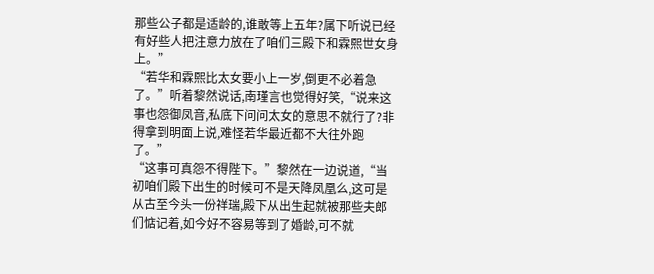那些公子都是适龄的,谁敢等上五年?属下听说已经有好些人把注意力放在了咱们三殿下和霖熙世女身上。”
“若华和霖熙比太女要小上一岁,倒更不必着急了。”听着黎然说话,南瑾言也觉得好笑,“说来这事也怨御凤音,私底下问问太女的意思不就行了?非得拿到明面上说,难怪若华最近都不大往外跑了。”
“这事可真怨不得陛下。”黎然在一边说道,“当初咱们殿下出生的时候可不是天降凤凰么,这可是从古至今头一份祥瑞,殿下从出生起就被那些夫郎们惦记着,如今好不容易等到了婚龄,可不就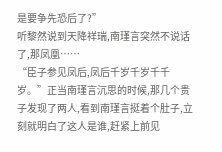是要争先恐后了?”
听黎然说到天降祥瑞,南瑾言突然不说话了,那凤凰……
“臣子参见凤后,凤后千岁千岁千千岁。”正当南瑾言沉思的时候,那几个贵子发现了两人,看到南瑾言挺着个肚子,立刻就明白了这人是谁,赶紧上前见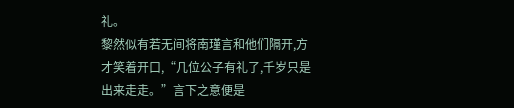礼。
黎然似有若无间将南瑾言和他们隔开,方才笑着开口,“几位公子有礼了,千岁只是出来走走。”言下之意便是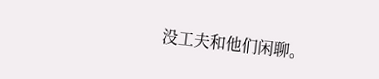没工夫和他们闲聊。